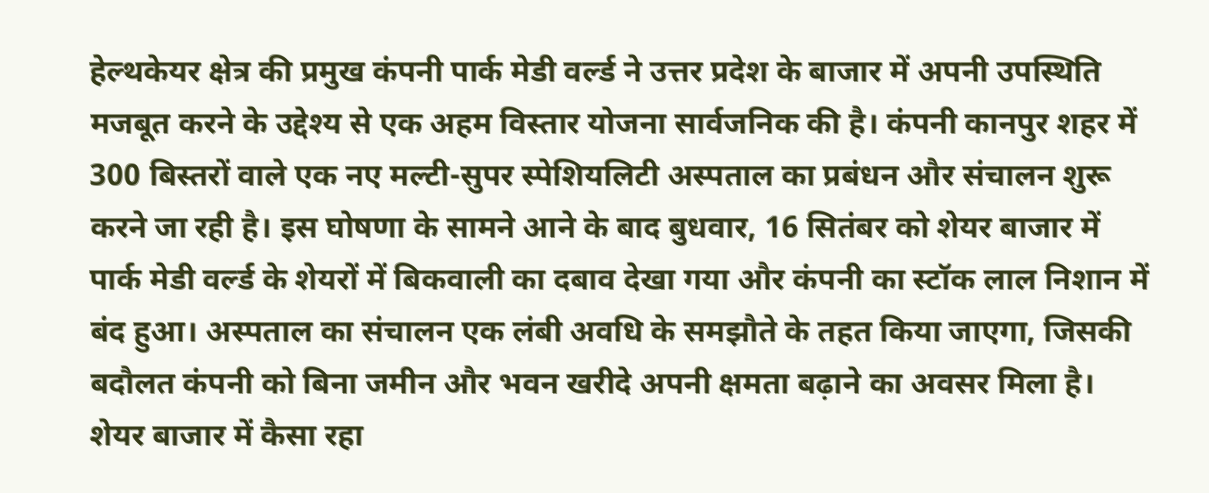हेल्थकेयर क्षेत्र की प्रमुख कंपनी पार्क मेडी वर्ल्ड ने उत्तर प्रदेश के बाजार में अपनी उपस्थिति मजबूत करने के उद्देश्य से एक अहम विस्तार योजना सार्वजनिक की है। कंपनी कानपुर शहर में 300 बिस्तरों वाले एक नए मल्टी-सुपर स्पेशियलिटी अस्पताल का प्रबंधन और संचालन शुरू करने जा रही है। इस घोषणा के सामने आने के बाद बुधवार, 16 सितंबर को शेयर बाजार में पार्क मेडी वर्ल्ड के शेयरों में बिकवाली का दबाव देखा गया और कंपनी का स्टॉक लाल निशान में बंद हुआ। अस्पताल का संचालन एक लंबी अवधि के समझौते के तहत किया जाएगा, जिसकी बदौलत कंपनी को बिना जमीन और भवन खरीदे अपनी क्षमता बढ़ाने का अवसर मिला है।
शेयर बाजार में कैसा रहा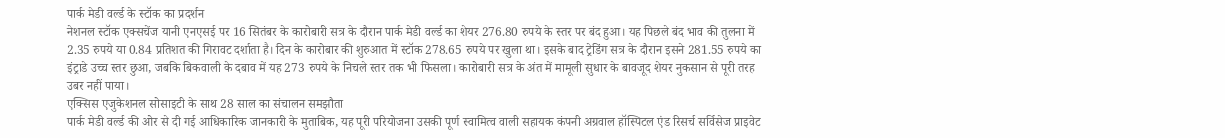पार्क मेडी वर्ल्ड के स्टॉक का प्रदर्शन
नेशनल स्टॉक एक्सचेंज यानी एनएसई पर 16 सितंबर के कारोबारी सत्र के दौरान पार्क मेडी वर्ल्ड का शेयर 276.80 रुपये के स्तर पर बंद हुआ। यह पिछले बंद भाव की तुलना में 2.35 रुपये या 0.84 प्रतिशत की गिरावट दर्शाता है। दिन के कारोबार की शुरुआत में स्टॉक 278.65 रुपये पर खुला था। इसके बाद ट्रेडिंग सत्र के दौरान इसने 281.55 रुपये का इंट्राडे उच्च स्तर छुआ, जबकि बिकवाली के दबाव में यह 273 रुपये के निचले स्तर तक भी फिसला। कारोबारी सत्र के अंत में मामूली सुधार के बावजूद शेयर नुकसान से पूरी तरह उबर नहीं पाया।
एक्सिस एजुकेशनल सोसाइटी के साथ 28 साल का संचालन समझौता
पार्क मेडी वर्ल्ड की ओर से दी गई आधिकारिक जानकारी के मुताबिक, यह पूरी परियोजना उसकी पूर्ण स्वामित्व वाली सहायक कंपनी अग्रवाल हॉस्पिटल एंड रिसर्च सर्विसेज प्राइवेट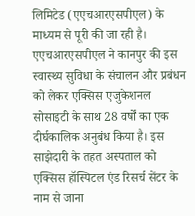लिमिटेड (एएचआरएसपीएल) के माध्यम से पूरी की जा रही है। एएचआरएसपीएल ने कानपुर की इस स्वास्थ्य सुविधा के संचालन और प्रबंधन को लेकर एक्सिस एजुकेशनल सोसाइटी के साथ 28 वर्षों का एक दीर्घकालिक अनुबंध किया है। इस साझेदारी के तहत अस्पताल को एक्सिस हॉस्पिटल एंड रिसर्च सेंटर के नाम से जाना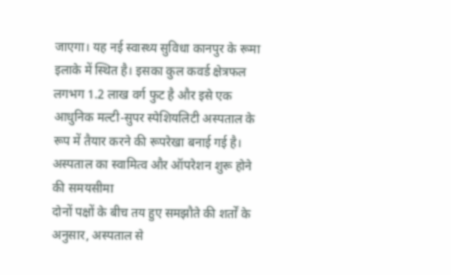जाएगा। यह नई स्वास्थ्य सुविधा कानपुर के रूमा इलाके में स्थित है। इसका कुल कवर्ड क्षेत्रफल लगभग 1.2 लाख वर्ग फुट है और इसे एक आधुनिक मल्टी-सुपर स्पेशियलिटी अस्पताल के रूप में तैयार करने की रूपरेखा बनाई गई है।
अस्पताल का स्वामित्व और ऑपरेशन शुरू होने की समयसीमा
दोनों पक्षों के बीच तय हुए समझौते की शर्तों के अनुसार, अस्पताल से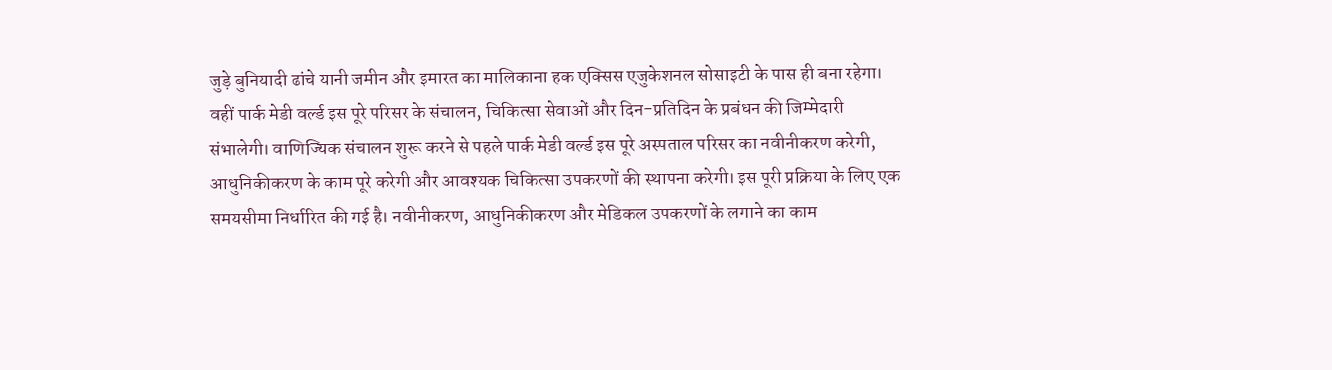जुड़े बुनियादी ढांचे यानी जमीन और इमारत का मालिकाना हक एक्सिस एजुकेशनल सोसाइटी के पास ही बना रहेगा। वहीं पार्क मेडी वर्ल्ड इस पूरे परिसर के संचालन, चिकित्सा सेवाओं और दिन-प्रतिदिन के प्रबंधन की जिम्मेदारी संभालेगी। वाणिज्यिक संचालन शुरू करने से पहले पार्क मेडी वर्ल्ड इस पूरे अस्पताल परिसर का नवीनीकरण करेगी, आधुनिकीकरण के काम पूरे करेगी और आवश्यक चिकित्सा उपकरणों की स्थापना करेगी। इस पूरी प्रक्रिया के लिए एक समयसीमा निर्धारित की गई है। नवीनीकरण, आधुनिकीकरण और मेडिकल उपकरणों के लगाने का काम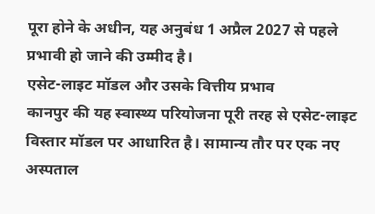पूरा होने के अधीन, यह अनुबंध 1 अप्रैल 2027 से पहले प्रभावी हो जाने की उम्मीद है।
एसेट-लाइट मॉडल और उसके वित्तीय प्रभाव
कानपुर की यह स्वास्थ्य परियोजना पूरी तरह से एसेट-लाइट विस्तार मॉडल पर आधारित है। सामान्य तौर पर एक नए अस्पताल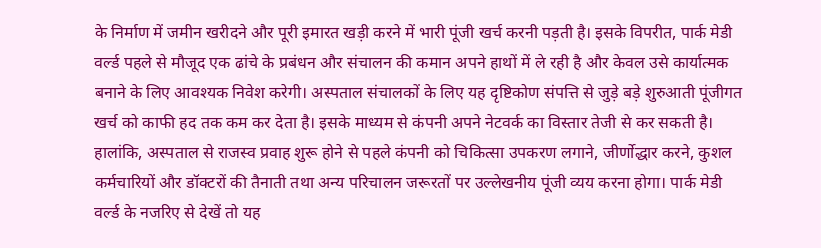के निर्माण में जमीन खरीदने और पूरी इमारत खड़ी करने में भारी पूंजी खर्च करनी पड़ती है। इसके विपरीत, पार्क मेडी वर्ल्ड पहले से मौजूद एक ढांचे के प्रबंधन और संचालन की कमान अपने हाथों में ले रही है और केवल उसे कार्यात्मक बनाने के लिए आवश्यक निवेश करेगी। अस्पताल संचालकों के लिए यह दृष्टिकोण संपत्ति से जुड़े बड़े शुरुआती पूंजीगत खर्च को काफी हद तक कम कर देता है। इसके माध्यम से कंपनी अपने नेटवर्क का विस्तार तेजी से कर सकती है। हालांकि, अस्पताल से राजस्व प्रवाह शुरू होने से पहले कंपनी को चिकित्सा उपकरण लगाने, जीर्णोद्धार करने, कुशल कर्मचारियों और डॉक्टरों की तैनाती तथा अन्य परिचालन जरूरतों पर उल्लेखनीय पूंजी व्यय करना होगा। पार्क मेडी वर्ल्ड के नजरिए से देखें तो यह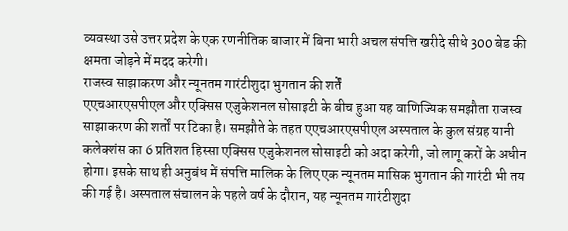व्यवस्था उसे उत्तर प्रदेश के एक रणनीतिक बाजार में बिना भारी अचल संपत्ति खरीदे सीधे 300 बेड की क्षमता जोड़ने में मदद करेगी।
राजस्व साझाकरण और न्यूनतम गारंटीशुदा भुगतान की शर्तें
एएचआरएसपीएल और एक्सिस एजुकेशनल सोसाइटी के बीच हुआ यह वाणिज्यिक समझौता राजस्व साझाकरण की शर्तों पर टिका है। समझौते के तहत एएचआरएसपीएल अस्पताल के कुल संग्रह यानी कलेक्शंस का 6 प्रतिशत हिस्सा एक्सिस एजुकेशनल सोसाइटी को अदा करेगी, जो लागू करों के अधीन होगा। इसके साथ ही अनुबंध में संपत्ति मालिक के लिए एक न्यूनतम मासिक भुगतान की गारंटी भी तय की गई है। अस्पताल संचालन के पहले वर्ष के दौरान, यह न्यूनतम गारंटीशुदा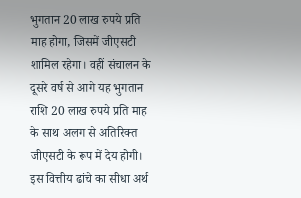भुगतान 20 लाख रुपये प्रति माह होगा, जिसमें जीएसटी शामिल रहेगा। वहीं संचालन के दूसरे वर्ष से आगे यह भुगतान राशि 20 लाख रुपये प्रति माह के साथ अलग से अतिरिक्त जीएसटी के रूप में देय होगी। इस वित्तीय ढांचे का सीधा अर्थ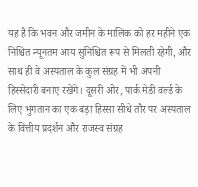यह है कि भवन और जमीन के मालिक को हर महीने एक निश्चित न्यूनतम आय सुनिश्चित रूप से मिलती रहेगी, और साथ ही वे अस्पताल के कुल संग्रह में भी अपनी हिस्सेदारी बनाए रखेंगे। दूसरी ओर, पार्क मेडी वर्ल्ड के लिए भुगतान का एक बड़ा हिस्सा सीधे तौर पर अस्पताल के वित्तीय प्रदर्शन और राजस्व संग्रह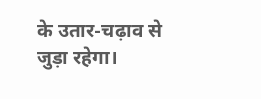के उतार-चढ़ाव से जुड़ा रहेगा।